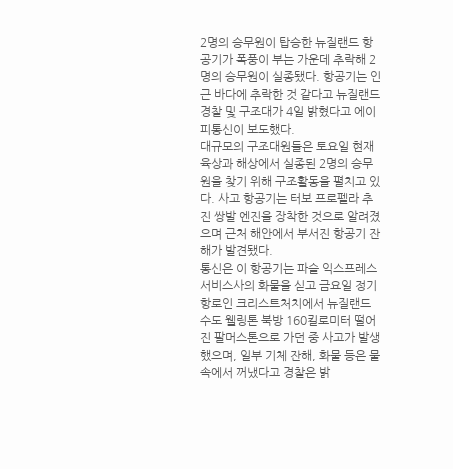2명의 승무원이 탑승한 뉴질랜드 항공기가 폭풍이 부는 가운데 추락해 2명의 승무원이 실종됐다. 항공기는 인근 바다에 추락한 것 같다고 뉴질랜드 경찰 및 구조대가 4일 밝혔다고 에이피통신이 보도했다.
대규모의 구조대원들은 토요일 현재 육상과 해상에서 실종된 2명의 승무원을 찾기 위해 구조활동을 펼치고 있다. 사고 항공기는 터보 프로펠라 추진 쌍발 엔진을 장착한 것으로 알려졌으며 근처 해안에서 부서진 항공기 잔해가 발견됐다.
통신은 이 항공기는 파슬 익스프레스 서비스사의 화물을 싣고 금요일 정기항로인 크리스트처치에서 뉴질랜드 수도 웰링톤 북방 160킬로미터 떨어진 팔머스톤으로 가던 중 사고가 발생했으며, 일부 기체 잔해, 화물 등은 물 속에서 꺼냈다고 경찰은 밝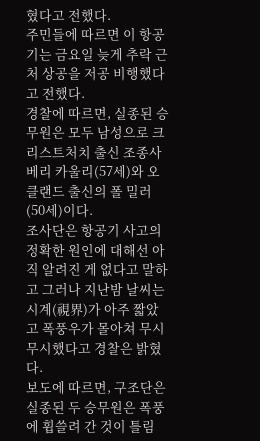혔다고 전했다.
주민들에 따르면 이 항공기는 금요일 늦게 추락 근처 상공을 저공 비행했다고 전했다.
경찰에 따르면, 실종된 승무원은 모두 남성으로 크리스트처치 출신 조종사 베리 카울리(57세)와 오클랜드 출신의 폴 밀러(50세)이다.
조사단은 항공기 사고의 정확한 원인에 대해선 아직 알려진 게 없다고 말하고 그러나 지난밤 날씨는 시계(視界)가 아주 짧았고 폭풍우가 몰아쳐 무시무시했다고 경찰은 밝혔다.
보도에 따르면, 구조단은 실종된 두 승무원은 폭풍에 휩쓸려 간 것이 틀림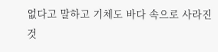없다고 말하고 기체도 바다 속으로 사라진 것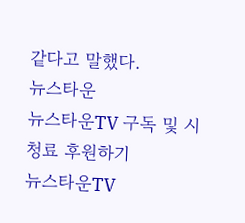같다고 말했다.
뉴스타운
뉴스타운TV 구독 및 시청료 후원하기
뉴스타운TV